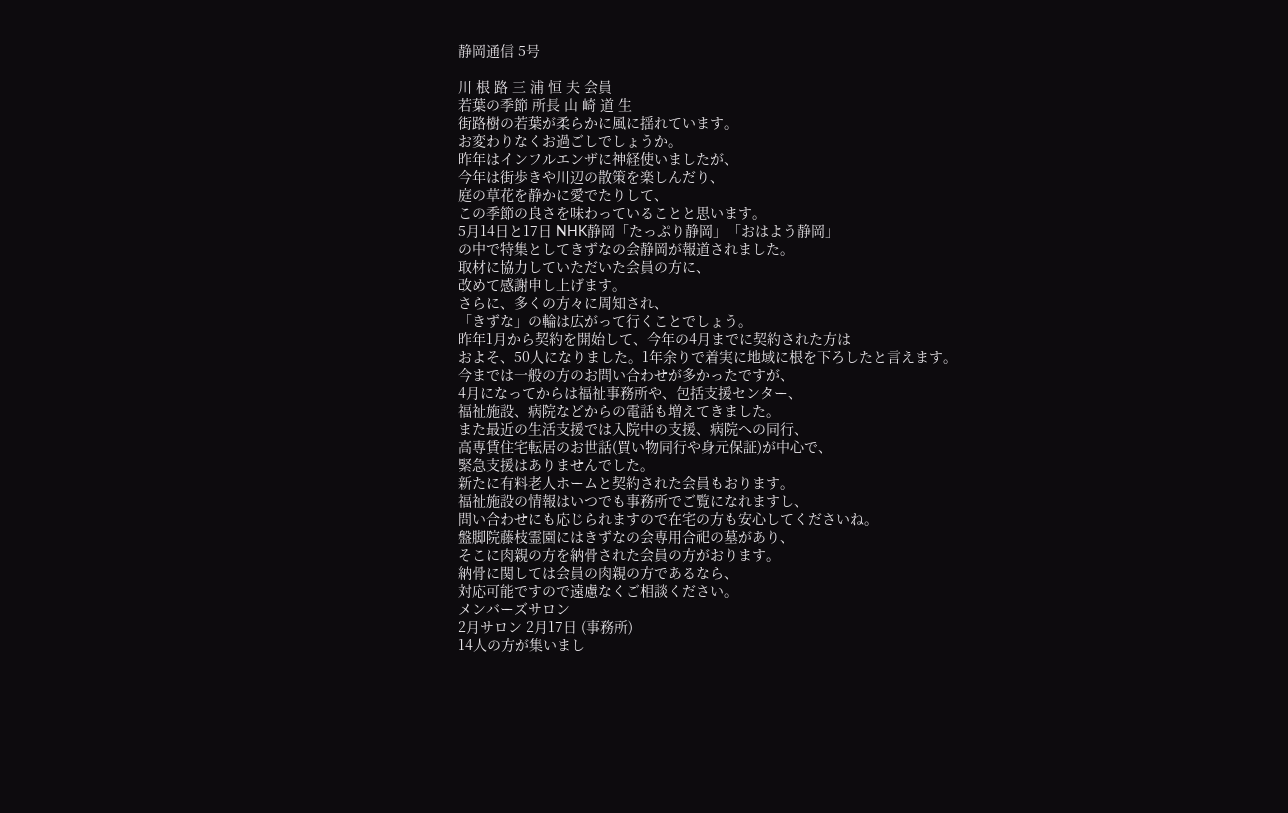静岡通信 5号

川 根 路 三 浦 恒 夫 会員
若葉の季節 所長 山 崎 道 生
街路樹の若葉が柔らかに風に揺れています。
お変わりなくお過ごしでしょうか。
昨年はインフルエンザに神経使いましたが、
今年は街歩きや川辺の散策を楽しんだり、
庭の草花を静かに愛でたりして、
この季節の良さを味わっていることと思います。
5月14日と17日 NHK静岡「たっぷり静岡」「おはよう静岡」
の中で特集としてきずなの会静岡が報道されました。
取材に協力していただいた会員の方に、
改めて感謝申し上げます。
さらに、多くの方々に周知され、
「きずな」の輪は広がって行くことでしょう。
昨年1月から契約を開始して、今年の4月までに契約された方は
およそ、50人になりました。1年余りで着実に地域に根を下ろしたと言えます。
今までは一般の方のお問い合わせが多かったですが、
4月になってからは福祉事務所や、包括支援センター、
福祉施設、病院などからの電話も増えてきました。
また最近の生活支援では入院中の支援、病院への同行、
高専賃住宅転居のお世話(買い物同行や身元保証)が中心で、
緊急支援はありませんでした。
新たに有料老人ホームと契約された会員もおります。
福祉施設の情報はいつでも事務所でご覧になれますし、
問い合わせにも応じられますので在宅の方も安心してくださいね。
盤脚院藤枝霊園にはきずなの会専用合祀の墓があり、
そこに肉親の方を納骨された会員の方がおります。
納骨に関しては会員の肉親の方であるなら、
対応可能ですので遠慮なくご相談ください。
メンバーズサロン
2月サロン 2月17日 (事務所)
14人の方が集いまし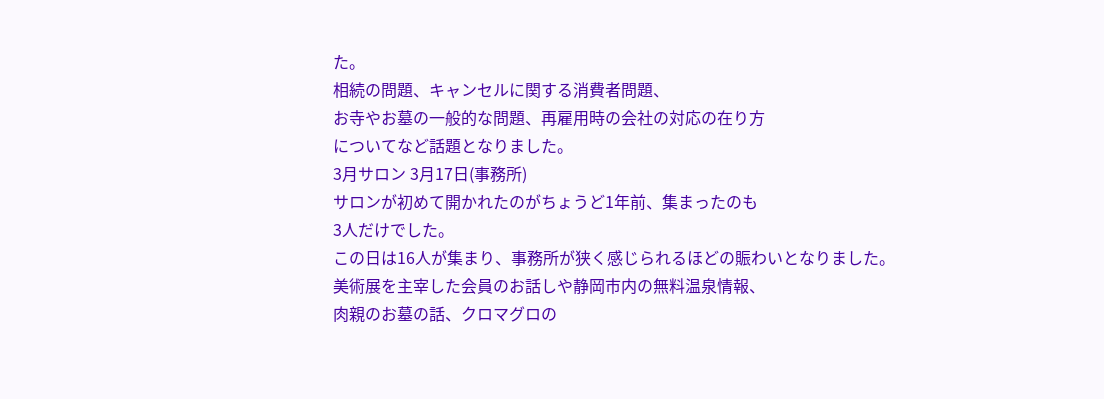た。
相続の問題、キャンセルに関する消費者問題、
お寺やお墓の一般的な問題、再雇用時の会社の対応の在り方
についてなど話題となりました。
3月サロン 3月17日(事務所)
サロンが初めて開かれたのがちょうど1年前、集まったのも
3人だけでした。
この日は16人が集まり、事務所が狭く感じられるほどの賑わいとなりました。
美術展を主宰した会員のお話しや静岡市内の無料温泉情報、
肉親のお墓の話、クロマグロの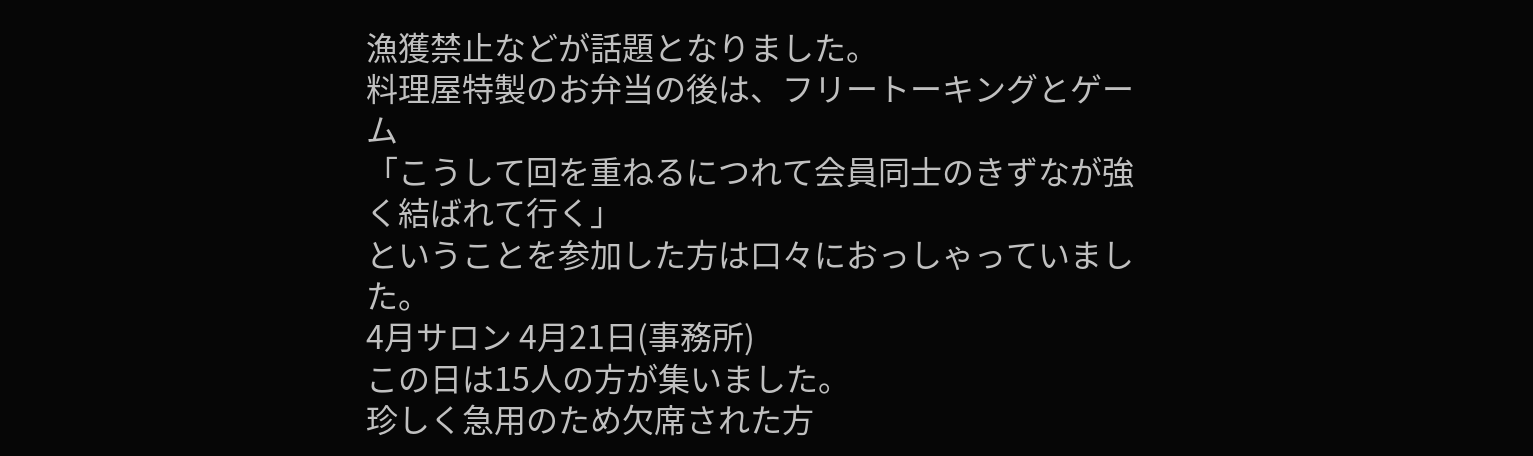漁獲禁止などが話題となりました。
料理屋特製のお弁当の後は、フリートーキングとゲーム
「こうして回を重ねるにつれて会員同士のきずなが強く結ばれて行く」
ということを参加した方は口々におっしゃっていました。
4月サロン 4月21日(事務所)
この日は15人の方が集いました。
珍しく急用のため欠席された方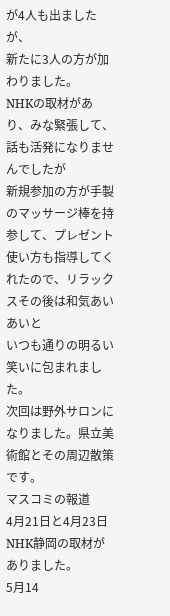が4人も出ましたが、
新たに3人の方が加わりました。
NHKの取材があり、みな緊張して、話も活発になりませんでしたが
新規参加の方が手製のマッサージ棒を持参して、プレゼント
使い方も指導してくれたので、リラックスその後は和気あいあいと
いつも通りの明るい笑いに包まれました。
次回は野外サロンになりました。県立美術館とその周辺散策です。
マスコミの報道
4月21日と4月23日NHK静岡の取材がありました。
5月14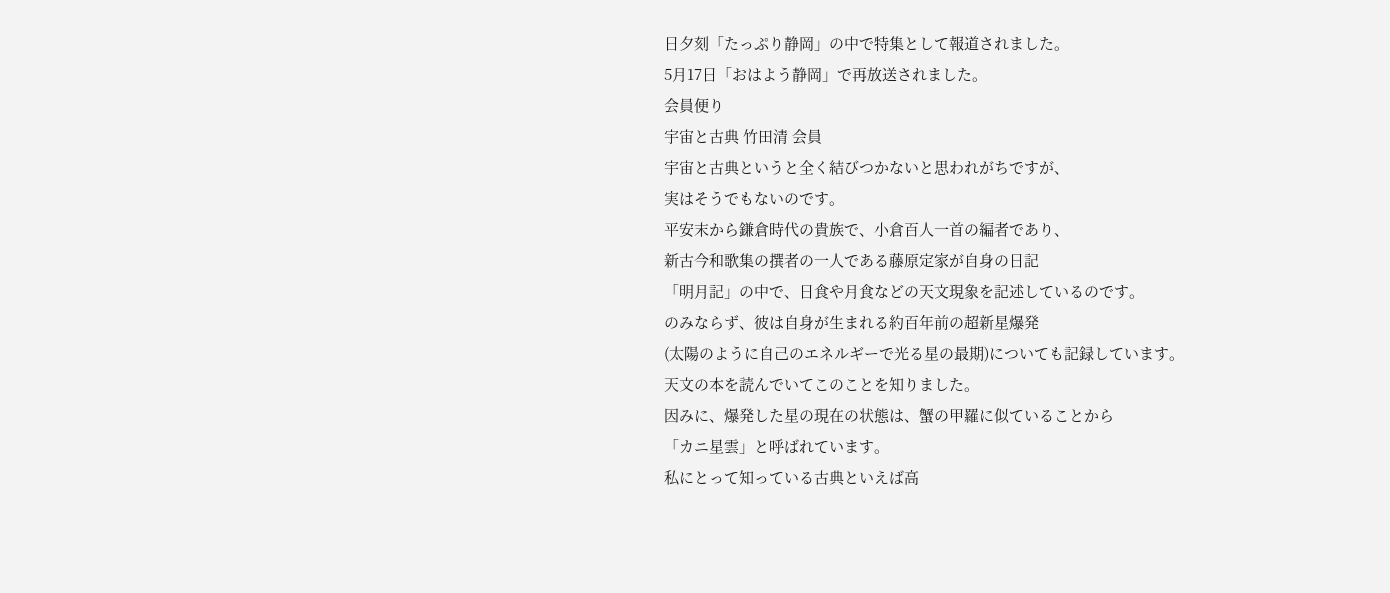日夕刻「たっぷり静岡」の中で特集として報道されました。
5月17日「おはよう静岡」で再放送されました。
会員便り
宇宙と古典 竹田清 会員
宇宙と古典というと全く結びつかないと思われがちですが、
実はそうでもないのです。
平安末から鎌倉時代の貴族で、小倉百人一首の編者であり、
新古今和歌集の撰者の一人である藤原定家が自身の日記
「明月記」の中で、日食や月食などの天文現象を記述しているのです。
のみならず、彼は自身が生まれる約百年前の超新星爆発
(太陽のように自己のエネルギーで光る星の最期)についても記録しています。
天文の本を読んでいてこのことを知りました。
因みに、爆発した星の現在の状態は、蟹の甲羅に似ていることから
「カニ星雲」と呼ばれています。
私にとって知っている古典といえば高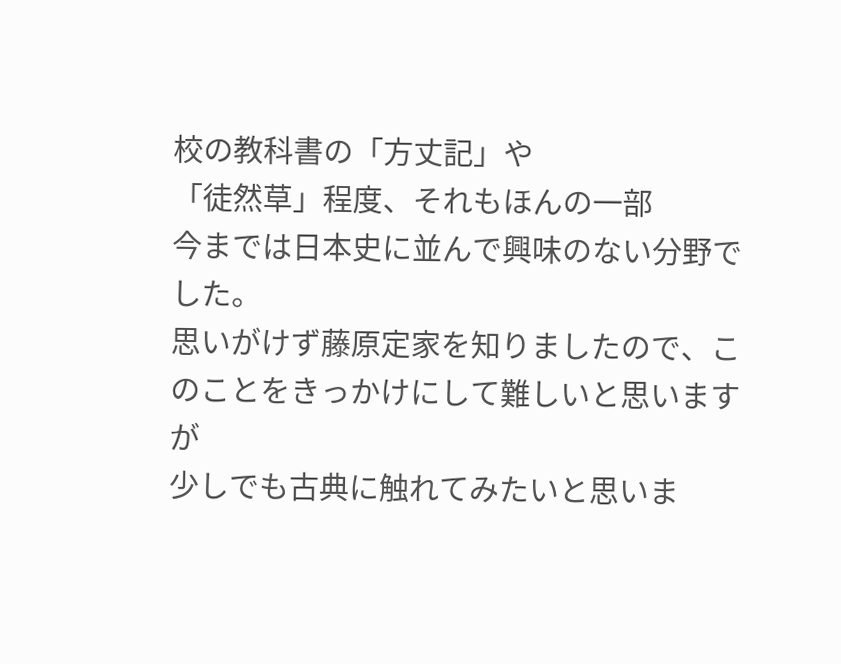校の教科書の「方丈記」や
「徒然草」程度、それもほんの一部
今までは日本史に並んで興味のない分野でした。
思いがけず藤原定家を知りましたので、このことをきっかけにして難しいと思いますが
少しでも古典に触れてみたいと思いま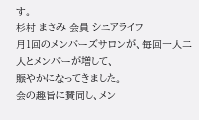す。
杉村 まさみ 会員 シニアライフ
月1回のメンバーズサロンが、毎回一人二人とメンバーが増して、
賑やかになってきました。
会の趣旨に賛同し、メン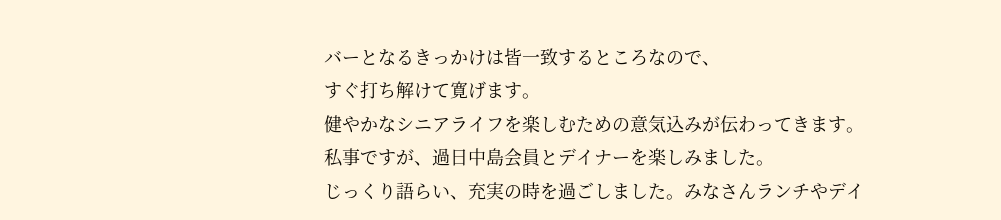バーとなるきっかけは皆一致するところなので、
すぐ打ち解けて寛げます。
健やかなシニアライフを楽しむための意気込みが伝わってきます。
私事ですが、過日中島会員とデイナーを楽しみました。
じっくり語らい、充実の時を過ごしました。みなさんランチやデイ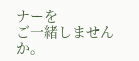ナーを
ご一緒しませんか。